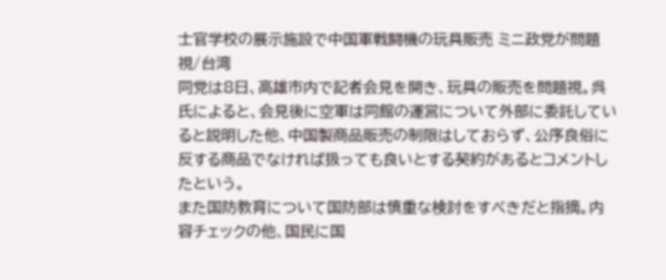士官学校の展示施設で中国軍戦闘機の玩具販売 ミニ政党が問題視/台湾
同党は8日、高雄市内で記者会見を開き、玩具の販売を問題視。呉氏によると、会見後に空軍は同館の運営について外部に委託していると説明した他、中国製商品販売の制限はしておらず、公序良俗に反する商品でなければ扱っても良いとする契約があるとコメントしたという。
また国防教育について国防部は慎重な検討をすべきだと指摘。内容チェックの他、国民に国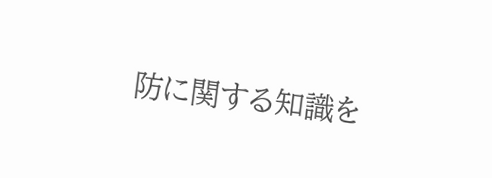防に関する知識を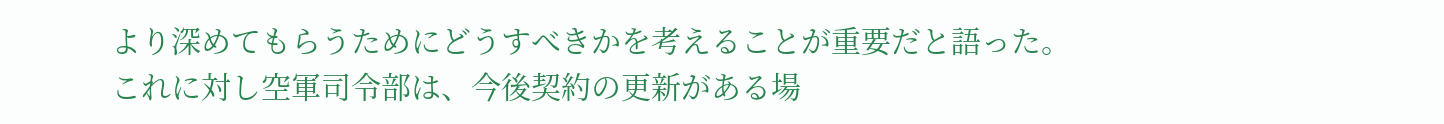より深めてもらうためにどうすべきかを考えることが重要だと語った。
これに対し空軍司令部は、今後契約の更新がある場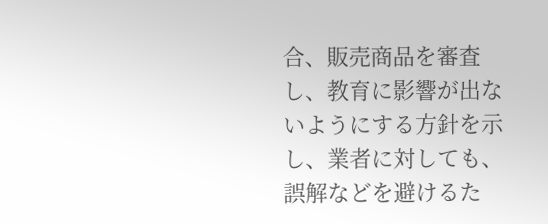合、販売商品を審査し、教育に影響が出ないようにする方針を示し、業者に対しても、誤解などを避けるた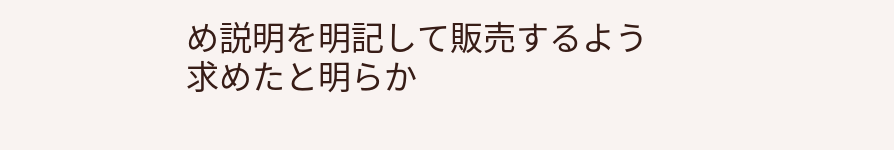め説明を明記して販売するよう求めたと明らか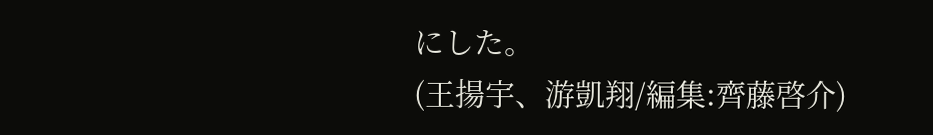にした。
(王揚宇、游凱翔/編集:齊藤啓介)